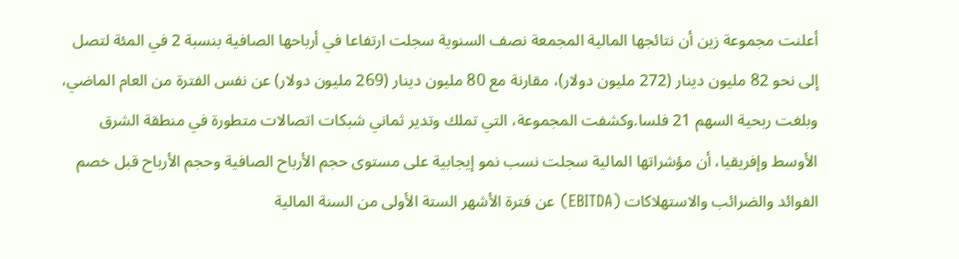أعلنت مجموعة زين أن نتائجها المالية المجمعة نصف السنوية سجلت ارتفاعا في أرباحها الصافية بنسبة 2 في المئة لتصل إلى نحو 82 مليون دينار (272 مليون دولار)، مقارنة مع 80 مليون دينار (269 مليون دولار) عن نفس الفترة من العام الماضي، وبلغت ربحية السهم 21 فلسا.وكشفت المجموعة، التي تملك وتدير ثماني شبكات اتصالات متطورة في منطقة الشرق الأوسط وإفريقيا، أن مؤشراتها المالية سجلت نسب نمو إيجابية على مستوى حجم الأرباح الصافية وحجم الأرباح قبل خصم الفوائد والضرائب والاستهلاكات (EBITDA) عن فترة الأشهر الستة الأولى من السنة المالية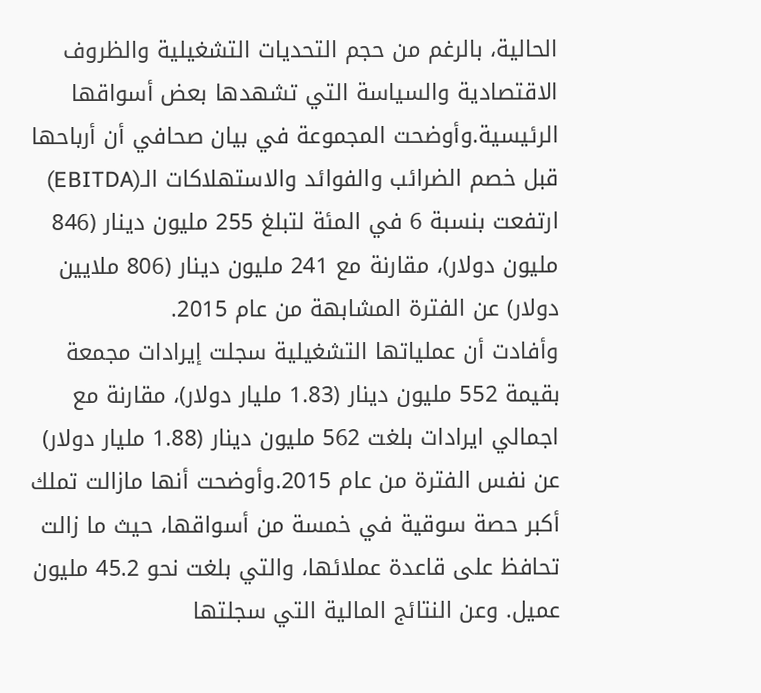الحالية، بالرغم من حجم التحديات التشغيلية والظروف الاقتصادية والسياسة التي تشهدها بعض أسواقها الرئيسية.وأوضحت المجموعة في بيان صحافي أن أرباحها قبل خصم الضرائب والفوائد والاستهلاكات الـ(EBITDA) ارتفعت بنسبة 6 في المئة لتبلغ 255 مليون دينار (846 مليون دولار)، مقارنة مع 241 مليون دينار (806 ملايين دولار) عن الفترة المشابهة من عام 2015.
وأفادت أن عملياتها التشغيلية سجلت إيرادات مجمعة بقيمة 552 مليون دينار (1.83 مليار دولار)، مقارنة مع اجمالي ايرادات بلغت 562 مليون دينار (1.88 مليار دولار) عن نفس الفترة من عام 2015.وأوضحت أنها مازالت تملك أكبر حصة سوقية في خمسة من أسواقها، حيث ما زالت تحافظ على قاعدة عملائها، والتي بلغت نحو 45.2 مليون عميل. وعن النتائج المالية التي سجلتها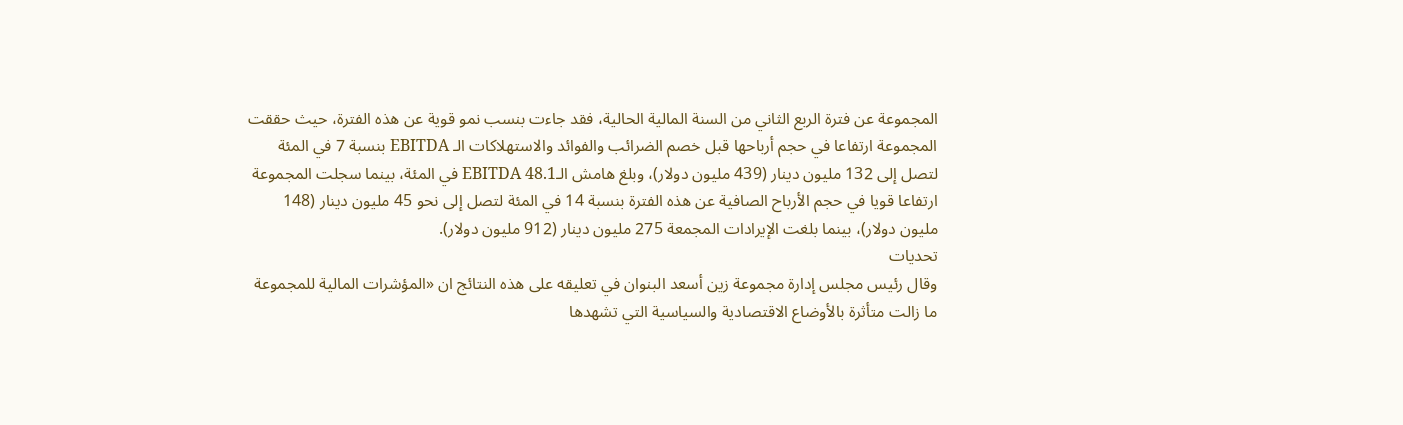المجموعة عن فترة الربع الثاني من السنة المالية الحالية، فقد جاءت بنسب نمو قوية عن هذه الفترة، حيث حققت المجموعة ارتفاعا في حجم أرباحها قبل خصم الضرائب والفوائد والاستهلاكات الـ EBITDA بنسبة 7 في المئة لتصل إلى 132 مليون دينار (439 مليون دولار)، وبلغ هامش الـEBITDA 48.1 في المئة، بينما سجلت المجموعة ارتفاعا قويا في حجم الأرباح الصافية عن هذه الفترة بنسبة 14 في المئة لتصل إلى نحو 45 مليون دينار (148 مليون دولار)، بينما بلغت الإيرادات المجمعة 275 مليون دينار (912 مليون دولار).
تحديات
وقال رئيس مجلس إدارة مجموعة زين أسعد البنوان في تعليقه على هذه النتائج ان «المؤشرات المالية للمجموعة ما زالت متأثرة بالأوضاع الاقتصادية والسياسية التي تشهدها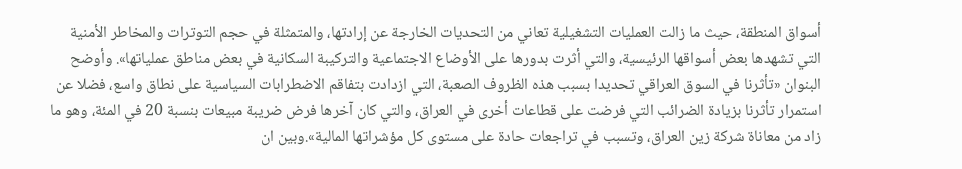أسواق المنطقة، حيث ما زالت العمليات التشغيلية تعاني من التحديات الخارجة عن إرادتها، والمتمثلة في حجم التوترات والمخاطر الأمنية التي تشهدها بعض أسواقها الرئيسية، والتي أثرت بدورها على الأوضاع الاجتماعية والتركيبة السكانية في بعض مناطق عملياتها». وأوضح البنوان «تأثرنا في السوق العراقي تحديدا بسبب هذه الظروف الصعبة، التي ازدادت بتفاقم الاضطرابات السياسية على نطاق واسع، فضلا عن استمرار تأثرنا بزيادة الضرائب التي فرضت على قطاعات أخرى في العراق، والتي كان آخرها فرض ضريبة مبيعات بنسبة 20 في المئة، وهو ما زاد من معاناة شركة زين العراق، وتسبب في تراجعات حادة على مستوى كل مؤشراتها المالية».وبين ان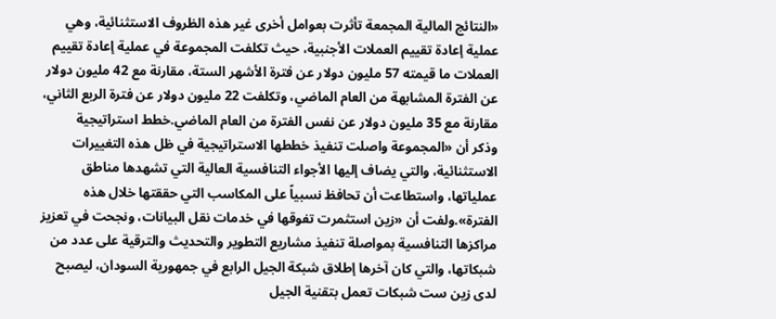«النتائج المالية المجمعة تأثرت بعوامل أخرى غير هذه الظروف الاستثنائية، وهي عملية إعادة تقييم العملات الأجنبية، حيث تكلفت المجموعة في عملية إعادة تقييم العملات ما قيمته 57 مليون دولار عن فترة الأشهر الستة، مقارنة مع 42 مليون دولار عن الفترة المشابهة من العام الماضي، وتكلفت 22 مليون دولار عن فترة الربع الثاني، مقارنة مع 35 مليون دولار عن نفس الفترة من العام الماضي.خطط استراتيجية
وذكر أن «المجموعة واصلت تنفيذ خططها الاستراتيجية في ظل هذه التغييرات الاستثنائية، والتي يضاف إليها الأجواء التنافسية العالية التي تشهدها مناطق عملياتها، واستطاعت أن تحافظ نسبياً على المكاسب التي حققتها خلال هذه الفترة».ولفت أن «زين استثمرت تفوقها في خدمات نقل البيانات، ونجحت في تعزيز مراكزها التنافسية بمواصلة تنفيذ مشاريع التطوير والتحديث والترقية على عدد من شبكاتها، والتي كان آخرها إطلاق شبكة الجيل الرابع في جمهورية السودان، ليصبح لدى زين ست شبكات تعمل بتقنية الجيل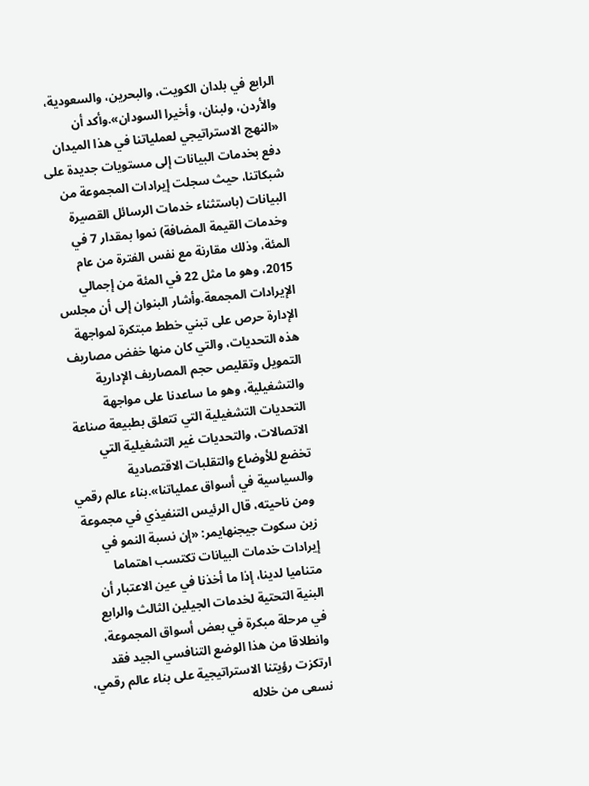الرابع في بلدان الكويت، والبحرين، والسعودية، والأردن، ولبنان، وأخيرا السودان».وأكد أن «النهج الاستراتيجي لعملياتنا في هذا الميدان دفع بخدمات البيانات إلى مستويات جديدة على شبكاتنا، حيث سجلت إيرادات المجموعة من البيانات (باستثناء خدمات الرسائل القصيرة وخدمات القيمة المضافة) نموا بمقدار 7 في المئة، وذلك مقارنة مع نفس الفترة من عام 2015، وهو ما مثل 22 في المئة من إجمالي الإيرادات المجمعة.وأشار البنوان إلى أن مجلس الإدارة حرص على تبني خطط مبتكرة لمواجهة هذه التحديات، والتي كان منها خفض مصاريف التمويل وتقليص حجم المصاريف الإدارية والتشغيلية، وهو ما ساعدنا على مواجهة التحديات التشغيلية التي تتعلق بطبيعة صناعة الاتصالات، والتحديات غير التشغيلية التي تخضع للأوضاع والتقلبات الاقتصادية والسياسية في أسواق عملياتنا».بناء عالم رقمي
ومن ناحيته، قال الرئيس التنفيذي في مجموعة زين سكوت جيجنهايمر: «إن نسبة النمو في إيرادات خدمات البيانات تكتسب اهتماما متناميا لدينا، إذا ما أخذنا في عين الاعتبار أن البنية التحتية لخدمات الجيلين الثالث والرابع في مرحلة مبكرة في بعض أسواق المجموعة، وانطلاقا من هذا الوضع التنافسي الجيد فقد ارتكزت رؤيتنا الاستراتيجية على بناء عالم رقمي، نسعى من خلاله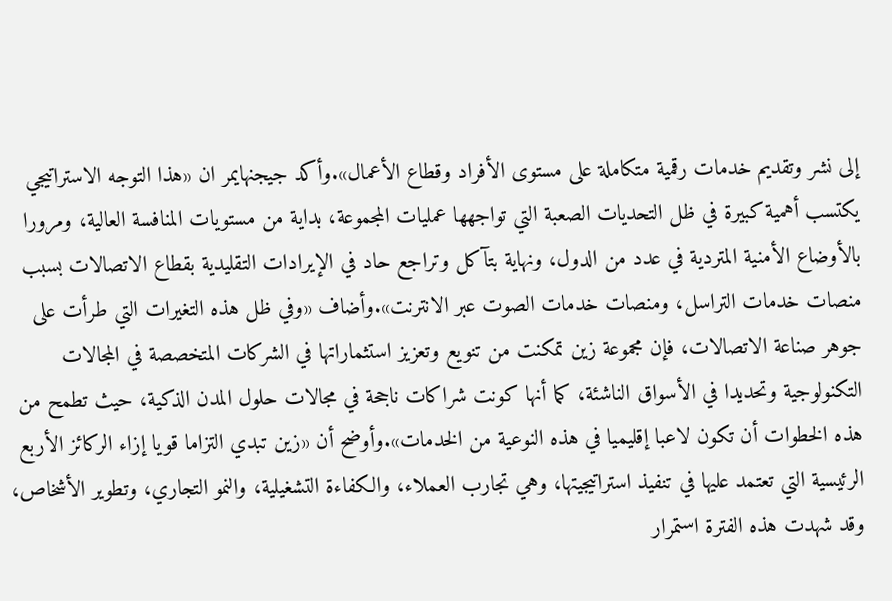إلى نشر وتقديم خدمات رقمية متكاملة على مستوى الأفراد وقطاع الأعمال».وأكد جيجنهايمر ان «هذا التوجه الاستراتيجي يكتسب أهمية كبيرة في ظل التحديات الصعبة التي تواجهها عمليات المجموعة، بداية من مستويات المنافسة العالية، ومرورا بالأوضاع الأمنية المتردية في عدد من الدول، ونهاية بتآكل وتراجع حاد في الإيرادات التقليدية بقطاع الاتصالات بسبب منصات خدمات التراسل، ومنصات خدمات الصوت عبر الانترنت».وأضاف «وفي ظل هذه التغيرات التي طرأت على جوهر صناعة الاتصالات، فإن مجموعة زين تمكنت من تنويع وتعزيز استثماراتها في الشركات المتخصصة في المجالات التكنولوجية وتحديدا في الأسواق الناشئة، كما أنها كونت شراكات ناجحة في مجالات حلول المدن الذكية، حيث تطمح من هذه الخطوات أن تكون لاعبا إقليميا في هذه النوعية من الخدمات».وأوضح أن «زين تبدي التزاما قويا إزاء الركائز الأربع الرئيسية التي تعتمد عليها في تنفيذ استراتيجيتها، وهي تجارب العملاء، والكفاءة التشغيلية، والنمو التجاري، وتطوير الأشخاص، وقد شهدت هذه الفترة استمرار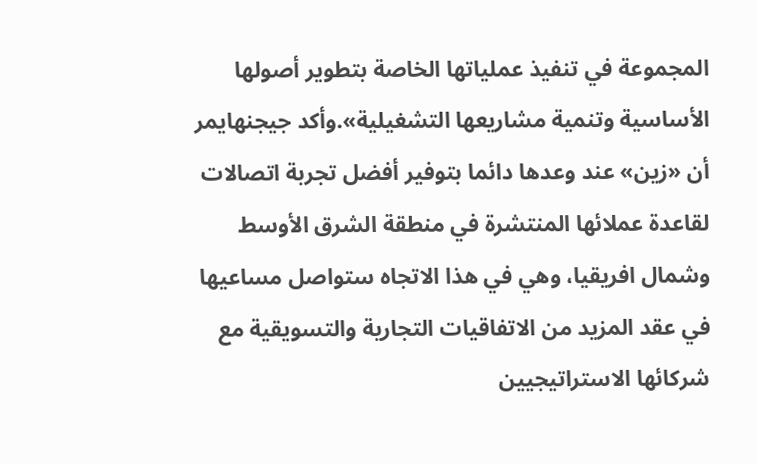المجموعة في تنفيذ عملياتها الخاصة بتطوير أصولها الأساسية وتنمية مشاريعها التشغيلية».وأكد جيجنهايمر أن «زين» عند وعدها دائما بتوفير أفضل تجربة اتصالات لقاعدة عملائها المنتشرة في منطقة الشرق الأوسط وشمال افريقيا، وهي في هذا الاتجاه ستواصل مساعيها في عقد المزيد من الاتفاقيات التجارية والتسويقية مع شركائها الاستراتيجيين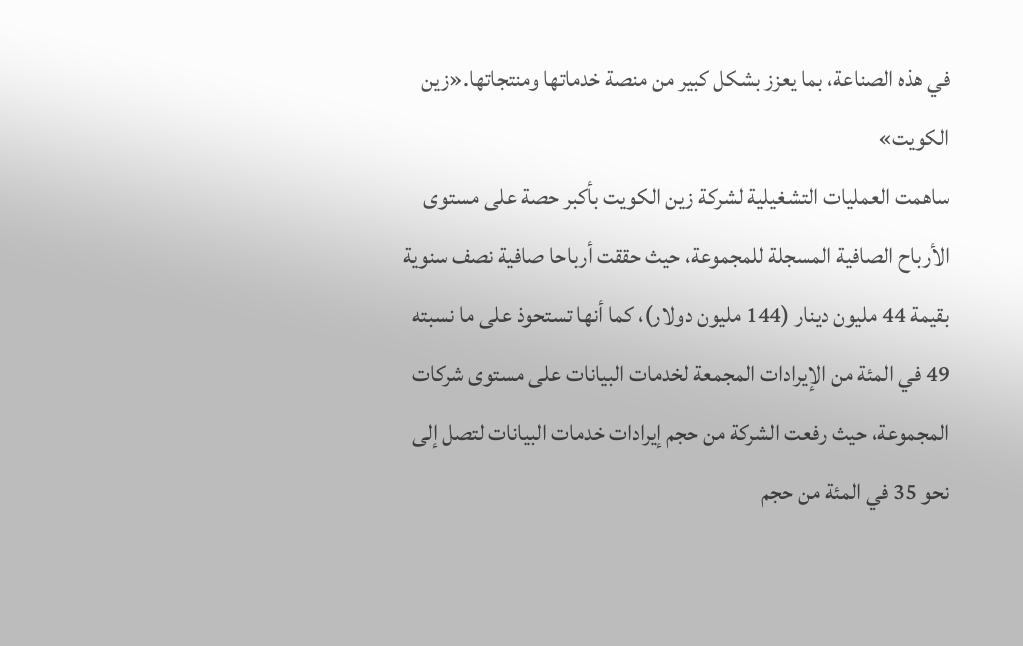في هذه الصناعة، بما يعزز بشكل كبير من منصة خدماتها ومنتجاتها.«زين الكويت»
ساهمت العمليات التشغيلية لشركة زين الكويت بأكبر حصة على مستوى الأرباح الصافية المسجلة للمجموعة، حيث حققت أرباحا صافية نصف سنوية بقيمة 44 مليون دينار (144 مليون دولار)، كما أنها تستحوذ على ما نسبته 49 في المئة من الإيرادات المجمعة لخدمات البيانات على مستوى شركات المجموعة، حيث رفعت الشركة من حجم إيرادات خدمات البيانات لتصل إلى نحو 35 في المئة من حجم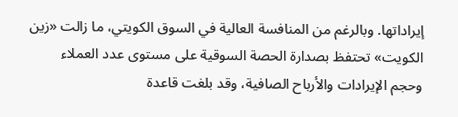إيراداتها. وبالرغم من المنافسة العالية في السوق الكويتي، ما زالت «زين الكويت» تحتفظ بصدارة الحصة السوقية على مستوى عدد العملاء وحجم الإيرادات والأرباح الصافية، وقد بلغت قاعدة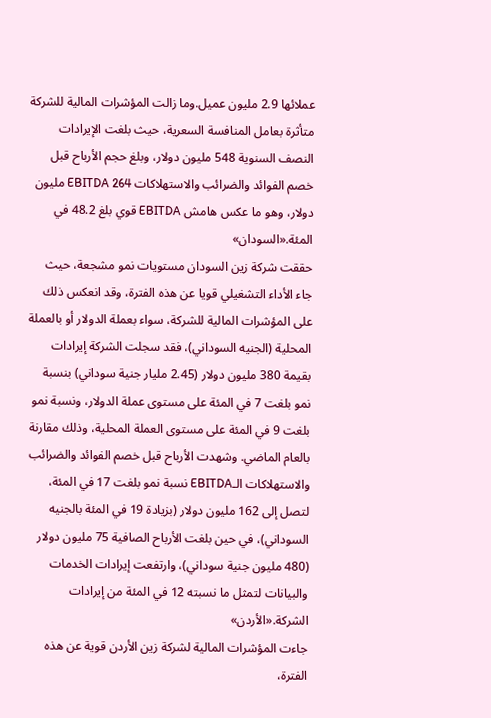عملائها 2.9 مليون عميل.وما زالت المؤشرات المالية للشركة متأثرة بعامل المنافسة السعرية، حيث بلغت الإيرادات النصف السنوية 548 مليون دولار، وبلغ حجم الأرباح قبل خصم الفوائد والضرائب والاستهلاكات EBITDA 264 مليون دولار، وهو ما عكس هامش EBITDA قوي بلغ 48.2 في المئة.«السودان»
حققت شركة زين السودان مستويات نمو مشجعة، حيث جاء الأداء التشغيلي قويا عن هذه الفترة، وقد انعكس ذلك على المؤشرات المالية للشركة، سواء بعملة الدولار أو بالعملة المحلية (الجنيه السوداني)، فقد سجلت الشركة إيرادات بقيمة 380 مليون دولار (2.45 مليار جنية سوداني) بنسبة نمو بلغت 7 في المئة على مستوى عملة الدولار، ونسبة نمو بلغت 9 في المئة على مستوى العملة المحلية، وذلك مقارنة بالعام الماضي. وشهدت الأرباح قبل خصم الفوائد والضرائب والاستهلاكات الـEBITDA نسبة نمو بلغت 17 في المئة، لتصل إلى 162 مليون دولار (بزيادة 19 في المئة بالجنيه السوداني)، في حين بلغت الأرباح الصافية 75 مليون دولار (480 مليون جنية سوداني)، وارتفعت إيرادات الخدمات والبيانات لتمثل ما نسبته 12 في المئة من إيرادات الشركة.«الأردن»
جاءت المؤشرات المالية لشركة زين الأردن قوية عن هذه الفترة،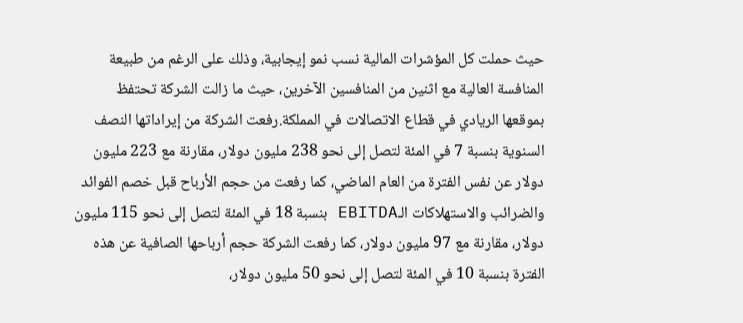حيث حملت كل المؤشرات المالية نسب نمو إيجابية، وذلك على الرغم من طبيعة المنافسة العالية مع اثنين من المنافسين الآخرين، حيث ما زالت الشركة تحتفظ بموقعها الريادي في قطاع الاتصالات في المملكة.رفعت الشركة من إيراداتها النصف السنوية بنسبة 7 في المئة لتصل إلى نحو 238 مليون دولار، مقارنة مع 223 مليون دولار عن نفس الفترة من العام الماضي، كما رفعت من حجم الأرباح قبل خصم الفوائد والضرائب والاستهلاكات الـEBITDA بنسبة 18 في المئة لتصل إلى نحو 115 مليون دولار، مقارنة مع 97 مليون دولار، كما رفعت الشركة حجم أرباحها الصافية عن هذه الفترة بنسبة 10 في المئة لتصل إلى نحو 50 مليون دولار،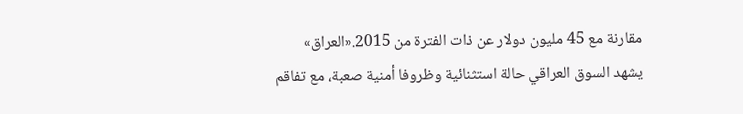مقارنة مع 45 مليون دولار عن ذات الفترة من 2015.«العراق»
يشهد السوق العراقي حالة استثنائية وظروفا أمنية صعبة، مع تفاقم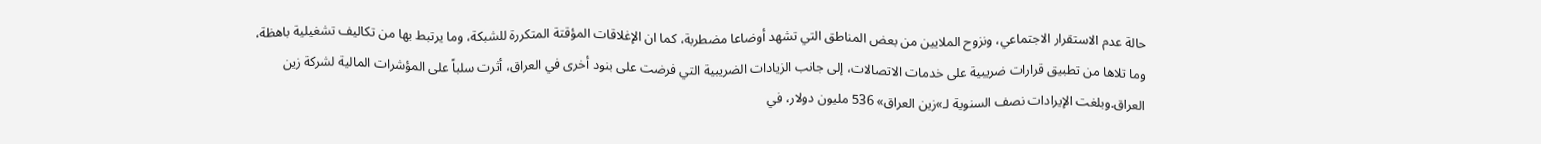حالة عدم الاستقرار الاجتماعي، ونزوح الملايين من بعض المناطق التي تشهد أوضاعا مضطربة، كما ان الإغلاقات المؤقتة المتكررة للشبكة، وما يرتبط بها من تكاليف تشغيلية باهظة، وما تلاها من تطبيق قرارات ضريبية على خدمات الاتصالات، إلى جانب الزيادات الضريبية التي فرضت على بنود أخرى في العراق، أثرت سلباً على المؤشرات المالية لشركة زين العراق.وبلغت الإيرادات نصف السنوية لـ»زين العراق» 536 مليون دولار، في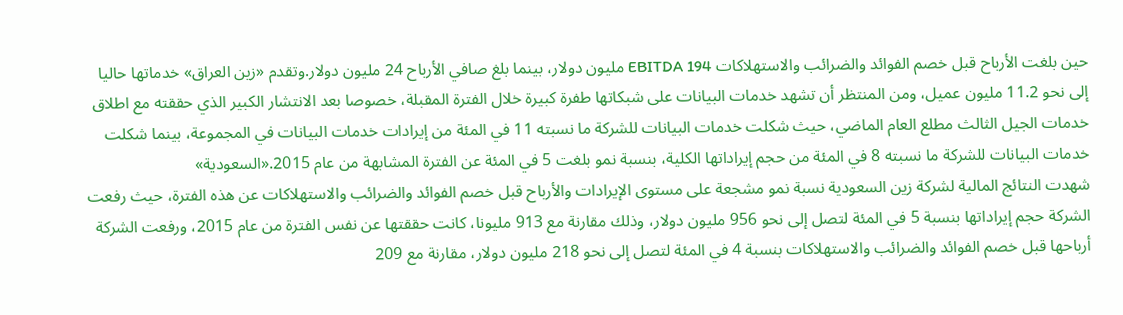حين بلغت الأرباح قبل خصم الفوائد والضرائب والاستهلاكات EBITDA 194 مليون دولار، بينما بلغ صافي الأرباح 24 مليون دولار.وتقدم «زين العراق» خدماتها حاليا إلى نحو 11.2 مليون عميل، ومن المنتظر أن تشهد خدمات البيانات على شبكاتها طفرة كبيرة خلال الفترة المقبلة، خصوصا بعد الانتشار الكبير الذي حققته مع اطلاق خدمات الجيل الثالث مطلع العام الماضي، حيث شكلت خدمات البيانات للشركة ما نسبته 11 في المئة من إيرادات خدمات البيانات في المجموعة، بينما شكلت خدمات البيانات للشركة ما نسبته 8 في المئة من حجم إيراداتها الكلية، بنسبة نمو بلغت 5 في المئة عن الفترة المشابهة من عام 2015.«السعودية»
شهدت النتائج المالية لشركة زين السعودية نسبة نمو مشجعة على مستوى الإيرادات والأرباح قبل خصم الفوائد والضرائب والاستهلاكات عن هذه الفترة، حيث رفعت الشركة حجم إيراداتها بنسبة 5 في المئة لتصل إلى نحو 956 مليون دولار، وذلك مقارنة مع 913 مليونا، كانت حققتها عن نفس الفترة من عام 2015، ورفعت الشركة أرباحها قبل خصم الفوائد والضرائب والاستهلاكات بنسبة 4 في المئة لتصل إلى نحو 218 مليون دولار، مقارنة مع 209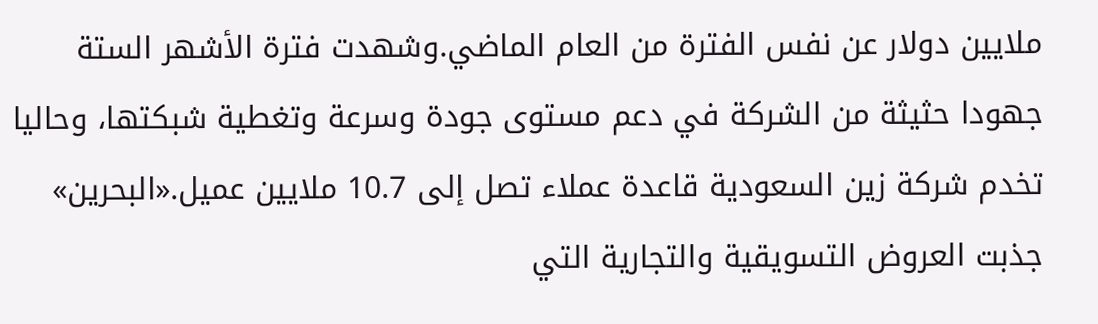ملايين دولار عن نفس الفترة من العام الماضي.وشهدت فترة الأشهر الستة جهودا حثيثة من الشركة في دعم مستوى جودة وسرعة وتغطية شبكتها، وحاليا تخدم شركة زين السعودية قاعدة عملاء تصل إلى 10.7 ملايين عميل.«البحرين»
جذبت العروض التسويقية والتجارية التي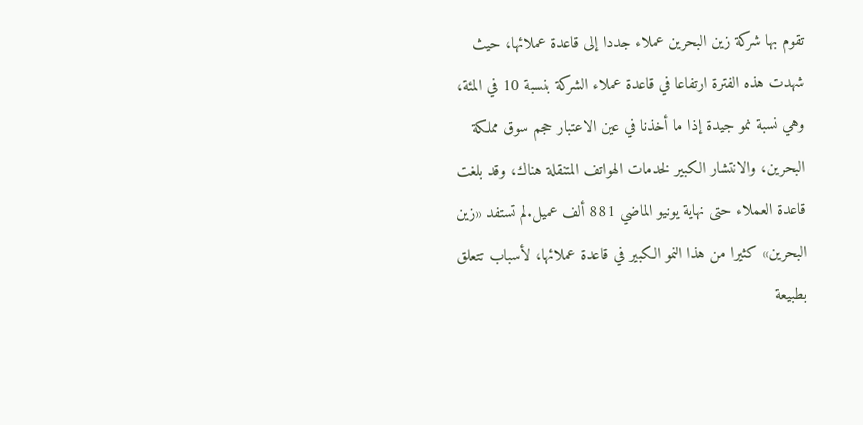تقوم بها شركة زين البحرين عملاء جددا إلى قاعدة عملائها، حيث شهدت هذه الفترة ارتفاعا في قاعدة عملاء الشركة بنسبة 10 في المئة، وهي نسبة نمو جيدة إذا ما أخذنا في عين الاعتبار حجم سوق مملكة البحرين، والانتشار الكبير لخدمات الهواتف المتنقلة هناك، وقد بلغت قاعدة العملاء حتى نهاية يونيو الماضي 881 ألف عميل.لم تستفد «زين البحرين» كثيرا من هذا النمو الكبير في قاعدة عملائها، لأسباب تتعلق بطبيعة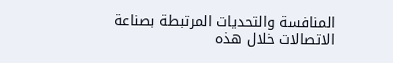المنافسة والتحديات المرتبطة بصناعة الاتصالات خلال هذه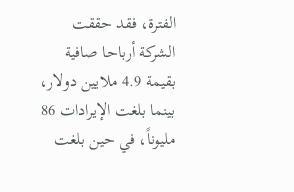الفترة، فقد حققت الشركة أرباحا صافية بقيمة 4.9 ملايين دولار، بينما بلغت الإيرادات 86 مليوناً، في حين بلغت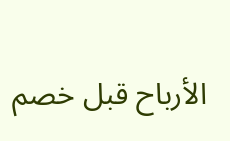الأرباح قبل خصم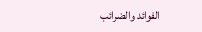الفوائد والضرائب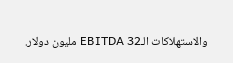والاستهلاكات الـEBITDA 32 مليون دولار.